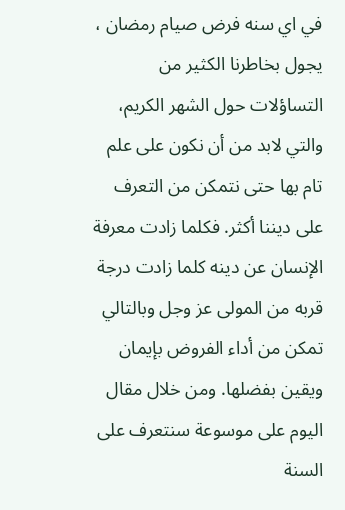في اي سنه فرض صيام رمضان ، يجول بخاطرنا الكثير من التساؤلات حول الشهر الكريم، والتي لابد من أن نكون على علم تام بها حتى نتمكن من التعرف على ديننا أكثر. فكلما زادت معرفة الإنسان عن دينه كلما زادت درجة قربه من المولى عز وجل وبالتالي تمكن من أداء الفروض بإيمان ويقين بفضلها. ومن خلال مقال اليوم على موسوعة سنتعرف على السنة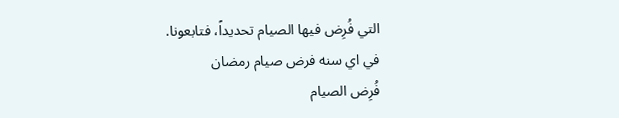التي فُرِض فيها الصيام تحديداً، فتابعونا.
في اي سنه فرض صيام رمضان
فُرِض الصيام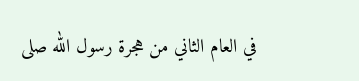في العام الثاني من هجرة رسول الله صلى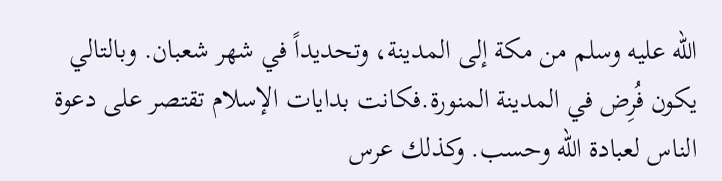الله عليه وسلم من مكة إلى المدينة، وتحديداً في شهر شعبان. وبالتالي يكون فُرِض في المدينة المنورة.فكانت بدايات الإسلام تقتصر على دعوة الناس لعبادة الله وحسب. وكذلك عرس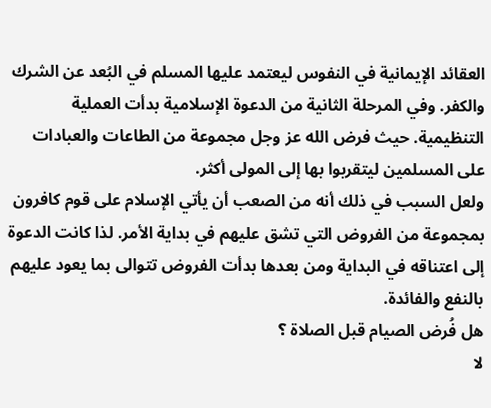العقائد الإيمانية في النفوس ليعتمد عليها المسلم في البُعد عن الشرك والكفر. وفي المرحلة الثانية من الدعوة الإسلامية بدأت العملية التنظيمية. حيث فرض الله عز وجل مجموعة من الطاعات والعبادات على المسلمين ليتقربوا بها إلى المولى أكثر.
ولعل السبب في ذلك أنه من الصعب أن يأتي الإسلام على قوم كافرون بمجموعة من الفروض التي تشق عليهم في بداية الأمر. لذا كانت الدعوة إلى اعتناقه في البداية ومن بعدها بدأت الفروض تتوالى بما يعود عليهم بالنفع والفائدة.
هل فُرض الصيام قبل الصلاة ؟
لا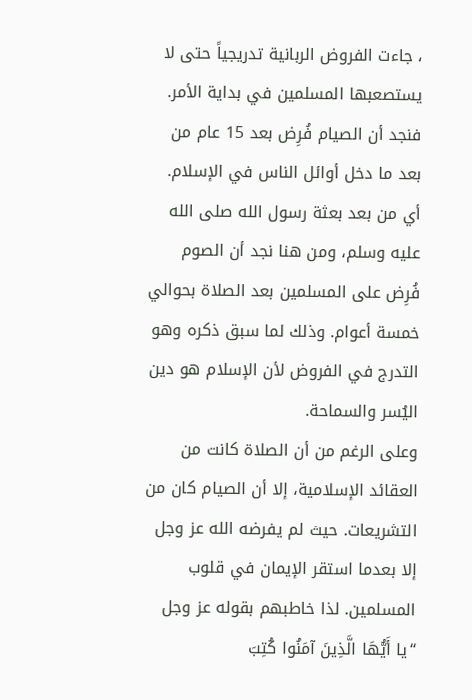، جاءت الفروض الربانية تدريجياً حتى لا يستصعبها المسلمين في بداية الأمر. فنجد أن الصيام فُرِض بعد 15 عام من بعد ما دخل أوائل الناس في الإسلام. أي من بعد بعثة رسول الله صلى الله عليه وسلم، ومن هنا نجد أن الصوم فُرِض على المسلمين بعد الصلاة بحوالي خمسة أعوام. وذلك لما سبق ذكره وهو التدرج في الفروض لأن الإسلام هو دين اليُسر والسماحة.
وعلى الرغم من أن الصلاة كانت من العقائد الإسلامية، إلا أن الصيام كان من التشريعات. حيث لم يفرضه الله عز وجل إلا بعدما استقر الإيمان في قلوب المسلمين. لذا خاطبهم بقوله عز وجل “يا أَيُّهَا الَّذِينَ آمَنُوا كُتِبَ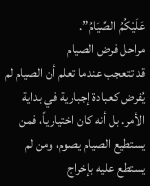عَلَيْكُمُ الصِّيَامُ”.
مراحل فرض الصيام
قد تتعجب عندما تعلم أن الصيام لم يُفرض كعبادة إجبارية في بداية الأمر. بل أنه كان اختيارياً، فمن يستطيع الصيام يصوم، ومن لم يستطع عليه بإخراج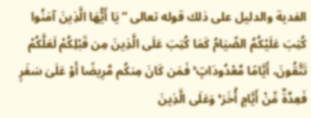الفدية والدليل على ذلك قوله تعالى ” يَا أَيُّهَا الَّذِينَ آمَنُوا كُتِبَ عَلَيْكُمُ الصِّيَامُ كَمَا كُتِبَ عَلَى الَّذِينَ مِن قَبْلِكُمْ لَعَلَّكُمْ تَتَّقُونَ، أَيَّامًا مَّعْدُودَاتٍ ۚ فَمَن كَانَ مِنكُم مَّرِيضًا أَوْ عَلَىٰ سَفَرٍ فَعِدَّةٌ مِّنْ أَيَّامٍ أُخَرَ ۚ وَعَلَى الَّذِينَ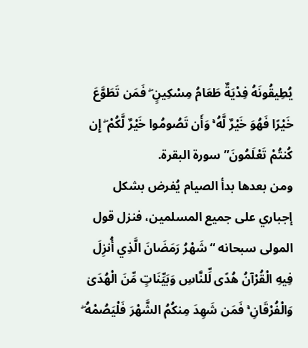يُطِيقُونَهُ فِدْيَةٌ طَعَامُ مِسْكِينٍ ۖ فَمَن تَطَوَّعَ خَيْرًا فَهُوَ خَيْرٌ لَّهُ ۚ وَأَن تَصُومُوا خَيْرٌ لَّكُمْ ۖ إِن كُنتُمْ تَعْلَمُونَ” سورة البقرة.
ومن بعدها بدأ الصيام يُفرض بشكل إجباري على جميع المسلمين، فنزل قول المولى سبحانه “شَهْرُ رَمَضَانَ الَّذِي أُنزِلَ فِيهِ الْقُرْآنُ هُدًى لِّلنَّاسِ وَبَيِّنَاتٍ مِّنَ الْهُدَىٰ وَالْفُرْقَانِ ۚ فَمَن شَهِدَ مِنكُمُ الشَّهْرَ فَلْيَصُمْهُ ۖ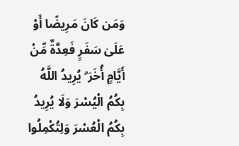وَمَن كَانَ مَرِيضًا أَوْ عَلَىٰ سَفَرٍ فَعِدَّةٌ مِّنْ أَيَّامٍ أُخَرَ ۗ يُرِيدُ اللَّهُ بِكُمُ الْيُسْرَ وَلَا يُرِيدُ بِكُمُ الْعُسْرَ وَلِتُكْمِلُوا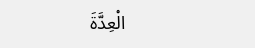الْعِدَّةَ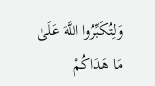وَلِتُكَبِّرُوا اللَّهَ عَلَىٰ مَا هَدَاكُمْ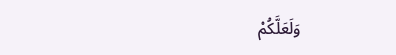وَلَعَلَّكُمْ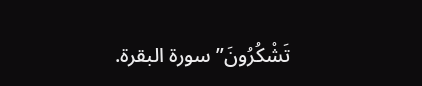تَشْكُرُونَ” سورة البقرة.